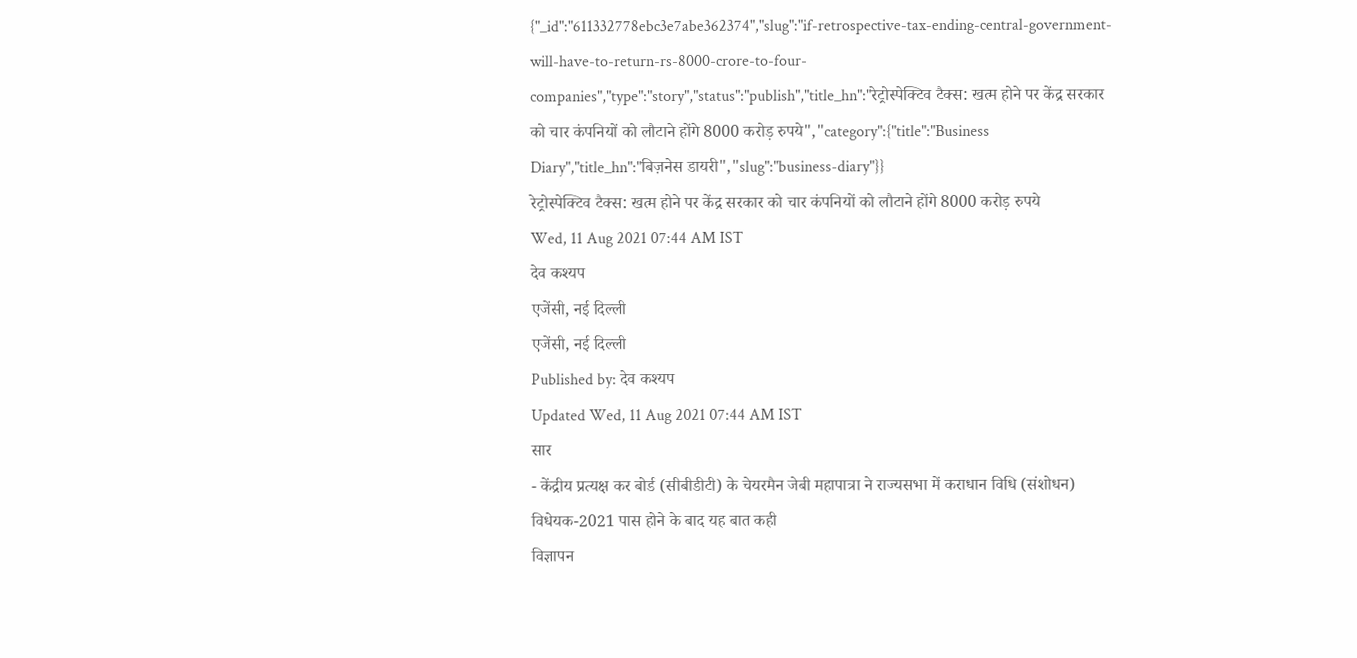{"_id":"611332778ebc3e7abe362374","slug":"if-retrospective-tax-ending-central-government-will-have-to-return-rs-8000-crore-to-four-companies","type":"story","status":"publish","title_hn":"रेट्रोस्पेक्टिव टैक्स: खत्म होने पर केंद्र सरकार को चार कंपनियों को लौटाने होंगे 8000 करोड़ रुपये","category":{"title":"Business Diary","title_hn":"बिज़नेस डायरी","slug":"business-diary"}}
रेट्रोस्पेक्टिव टैक्स: खत्म होने पर केंद्र सरकार को चार कंपनियों को लौटाने होंगे 8000 करोड़ रुपये
Wed, 11 Aug 2021 07:44 AM IST
देव कश्यप
एजेंसी, नई दिल्ली
एजेंसी, नई दिल्ली
Published by: देव कश्यप
Updated Wed, 11 Aug 2021 07:44 AM IST
सार
- केंद्रीय प्रत्यक्ष कर बोर्ड (सीबीडीटी) के चेयरमैन जेबी महापात्रा ने राज्यसभा में कराधान विधि (संशोधन) विधेयक-2021 पास होने के बाद यह बात कही
विज्ञापन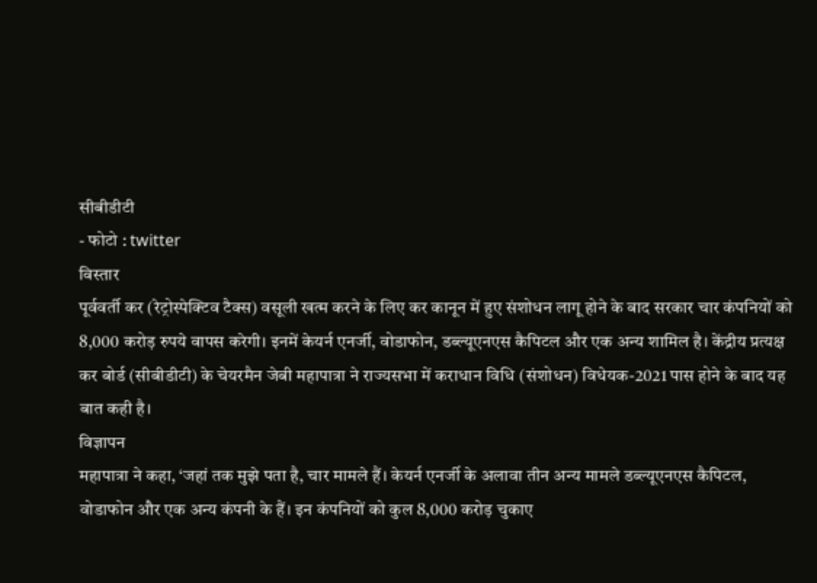सीबीडीटी
- फोटो : twitter
विस्तार
पूर्ववर्ती कर (रेट्रोस्पेक्टिव टैक्स) वसूली खत्म करने के लिए कर कानून में हुए संशोधन लागू होने के बाद सरकार चार कंपनियों को 8,000 करोड़ रुपये वापस करेगी। इनमें केयर्न एनर्जी, वोडाफोन, डब्ल्यूएनएस कैपिटल और एक अन्य शामिल है। केंद्रीय प्रत्यक्ष कर बोर्ड (सीबीडीटी) के चेयरमैन जेबी महापात्रा ने राज्यसभा में कराधान विधि (संशोधन) विधेयक-2021 पास होने के बाद यह बात कही है।
विज्ञापन
महापात्रा ने कहा, ‘जहां तक मुझे पता है, चार मामले हैं। केयर्न एनर्जी के अलावा तीन अन्य मामले डब्ल्यूएनएस कैपिटल, वोडाफोन और एक अन्य कंपनी के हैं। इन कंपनियों को कुल 8,000 करोड़ चुकाए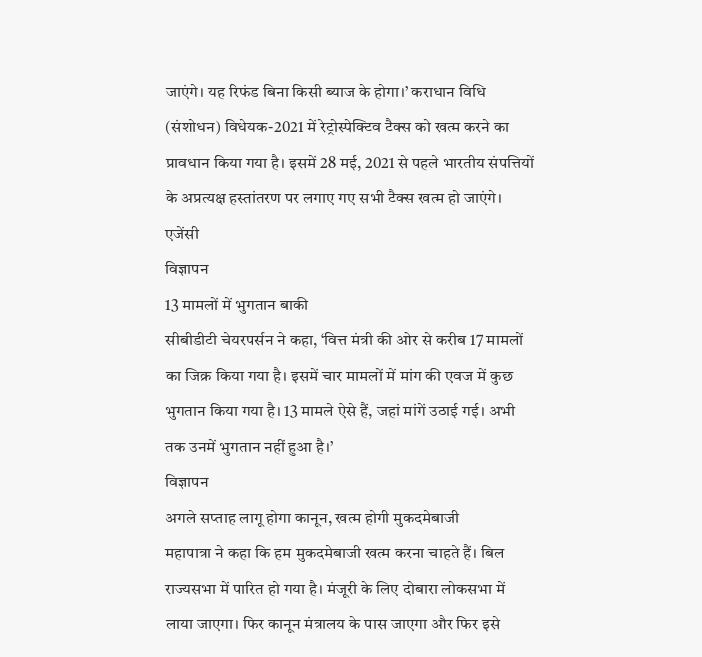जाएंगे। यह रिफंड बिना किसी ब्याज के होगा।’ कराधान विधि (संशोधन) विधेयक-2021 में रेट्रोस्पेक्टिव टैक्स को खत्म करने का प्रावधान किया गया है। इसमें 28 मई, 2021 से पहले भारतीय संपत्तियों के अप्रत्यक्ष हस्तांतरण पर लगाए गए सभी टैक्स खत्म हो जाएंगे। एजेंसी
विज्ञापन
13 मामलों में भुगतान बाकी
सीबीडीटी चेयरपर्सन ने कहा, ‘वित्त मंत्री की ओर से करीब 17 मामलों का जिक्र किया गया है। इसमें चार मामलों में मांग की एवज में कुछ भुगतान किया गया है। 13 मामले ऐसे हैं, जहां मांगें उठाई गई। अभी तक उनमें भुगतान नहीं हुआ है।’
विज्ञापन
अगले सप्ताह लागू होगा कानून, खत्म होगी मुकदमेबाजी
महापात्रा ने कहा कि हम मुकदमेबाजी खत्म करना चाहते हैं। बिल राज्यसभा में पारित हो गया है। मंजूरी के लिए दोबारा लोकसभा में लाया जाएगा। फिर कानून मंत्रालय के पास जाएगा और फिर इसे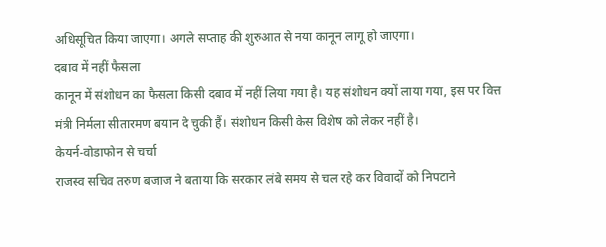अधिसूचित किया जाएगा। अगले सप्ताह की शुरुआत से नया कानून लागू हो जाएगा।
दबाव में नहीं फैसला
कानून में संशोधन का फैसला किसी दबाव में नहीं लिया गया है। यह संशोधन क्यों लाया गया, इस पर वित्त मंत्री निर्मला सीतारमण बयान दे चुकी हैं। संशोधन किसी केस विशेष को लेकर नहीं है।
केयर्न-वोडाफोन से चर्चा
राजस्व सचिव तरुण बजाज ने बताया कि सरकार लंबे समय से चल रहे कर विवादों को निपटाने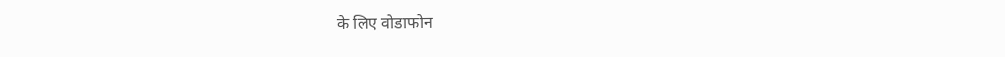के लिए वोडाफोन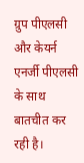ग्रुप पीएलसी और केयर्न एनर्जी पीएलसी के साथ बातचीत कर रही है।